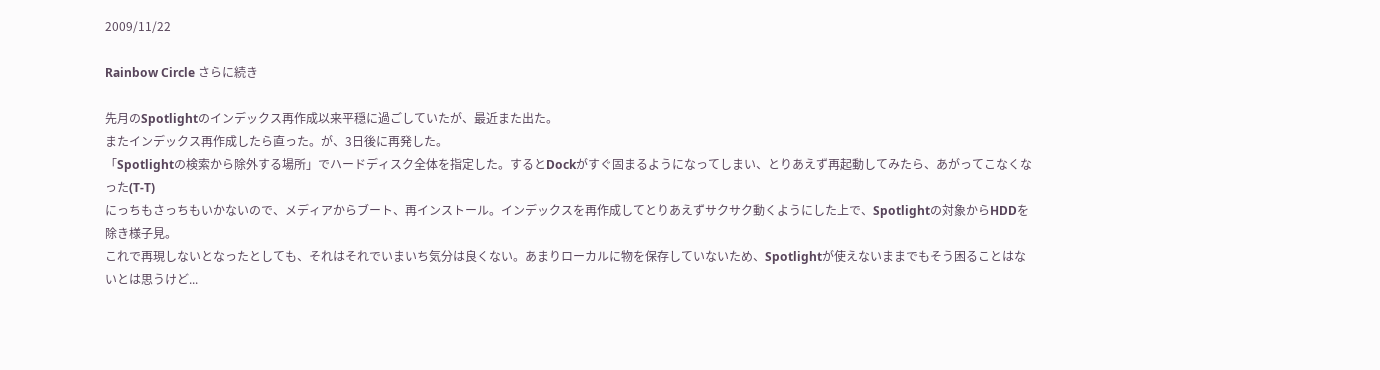2009/11/22

Rainbow Circle さらに続き

先月のSpotlightのインデックス再作成以来平穏に過ごしていたが、最近また出た。
またインデックス再作成したら直った。が、3日後に再発した。
「Spotlightの検索から除外する場所」でハードディスク全体を指定した。するとDockがすぐ固まるようになってしまい、とりあえず再起動してみたら、あがってこなくなった(T-T)
にっちもさっちもいかないので、メディアからブート、再インストール。インデックスを再作成してとりあえずサクサク動くようにした上で、Spotlightの対象からHDDを除き様子見。
これで再現しないとなったとしても、それはそれでいまいち気分は良くない。あまりローカルに物を保存していないため、Spotlightが使えないままでもそう困ることはないとは思うけど...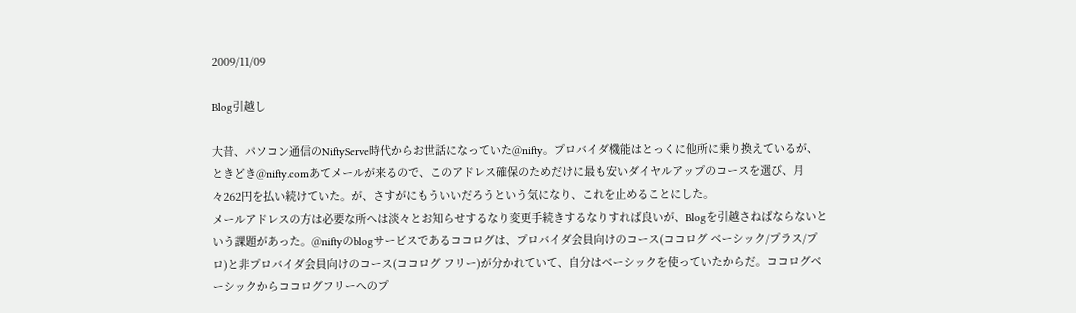2009/11/09

Blog引越し

大昔、パソコン通信のNiftyServe時代からお世話になっていた@nifty。プロバイダ機能はとっくに他所に乗り換えているが、ときどき@nifty.comあてメールが来るので、このアドレス確保のためだけに最も安いダイヤルアップのコースを選び、月々262円を払い続けていた。が、さすがにもういいだろうという気になり、これを止めることにした。
メールアドレスの方は必要な所へは淡々とお知らせするなり変更手続きするなりすれば良いが、Blogを引越さねばならないという課題があった。@niftyのblogサービスであるココログは、プロバイダ会員向けのコース(ココログ ベーシック/プラス/プロ)と非プロバイダ会員向けのコース(ココログ フリー)が分かれていて、自分はベーシックを使っていたからだ。ココログベーシックからココログフリーへのプ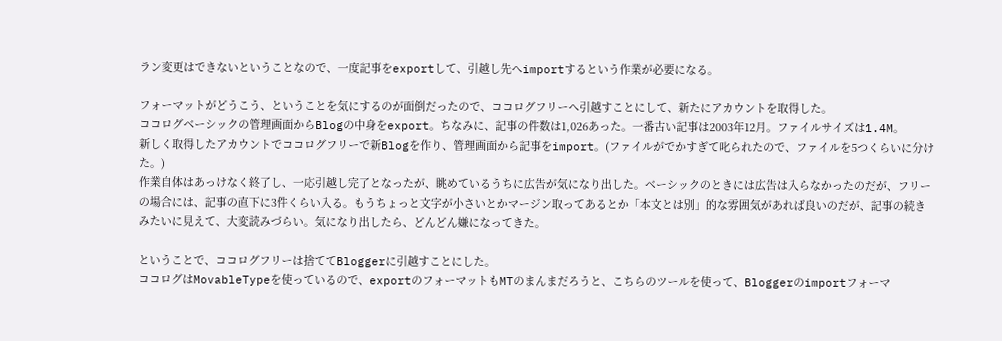ラン変更はできないということなので、一度記事をexportして、引越し先へimportするという作業が必要になる。

フォーマットがどうこう、ということを気にするのが面倒だったので、ココログフリーへ引越すことにして、新たにアカウントを取得した。
ココログベーシックの管理画面からBlogの中身をexport。ちなみに、記事の件数は1,026あった。一番古い記事は2003年12月。ファイルサイズは1.4M。
新しく取得したアカウントでココログフリーで新Blogを作り、管理画面から記事をimport。(ファイルがでかすぎて叱られたので、ファイルを5つくらいに分けた。)
作業自体はあっけなく終了し、一応引越し完了となったが、眺めているうちに広告が気になり出した。ベーシックのときには広告は入らなかったのだが、フリーの場合には、記事の直下に3件くらい入る。もうちょっと文字が小さいとかマージン取ってあるとか「本文とは別」的な雰囲気があれば良いのだが、記事の続きみたいに見えて、大変読みづらい。気になり出したら、どんどん嫌になってきた。

ということで、ココログフリーは捨ててBloggerに引越すことにした。
ココログはMovableTypeを使っているので、exportのフォーマットもMTのまんまだろうと、こちらのツールを使って、Bloggerのimportフォーマ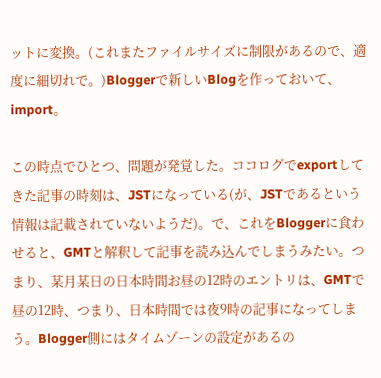ットに変換。(これまたファイルサイズに制限があるので、適度に細切れで。)Bloggerで新しいBlogを作っておいて、import。

この時点でひとつ、問題が発覚した。ココログでexportしてきた記事の時刻は、JSTになっている(が、JSTであるという情報は記載されていないようだ)。で、これをBloggerに食わせると、GMTと解釈して記事を読み込んでしまうみたい。つまり、某月某日の日本時間お昼の12時のエントリは、GMTで昼の12時、つまり、日本時間では夜9時の記事になってしまう。Blogger側にはタイムゾーンの設定があるの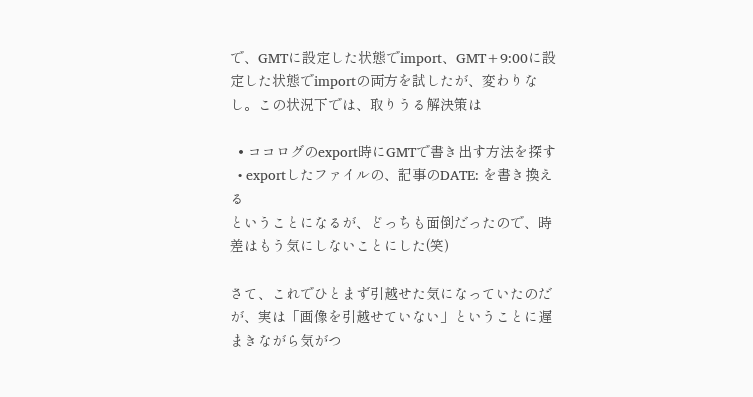で、GMTに設定した状態でimport、GMT+9:00に設定した状態でimportの両方を試したが、変わりなし。この状況下では、取りうる解決策は

  • ココログのexport時にGMTで書き出す方法を探す
  • exportしたファイルの、記事のDATE: を書き換える
ということになるが、どっちも面倒だったので、時差はもう気にしないことにした(笑)

さて、これでひとまず引越せた気になっていたのだが、実は「画像を引越せていない」ということに遅まきながら気がつ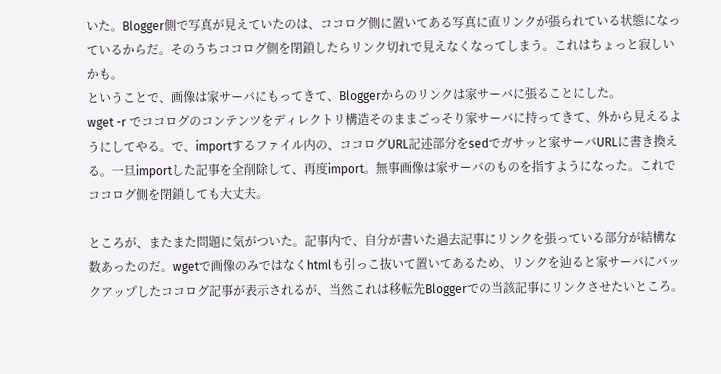いた。Blogger側で写真が見えていたのは、ココログ側に置いてある写真に直リンクが張られている状態になっているからだ。そのうちココログ側を閉鎖したらリンク切れで見えなくなってしまう。これはちょっと寂しいかも。
ということで、画像は家サーバにもってきて、Bloggerからのリンクは家サーバに張ることにした。
wget -r でココログのコンテンツをディレクトリ構造そのままごっそり家サーバに持ってきて、外から見えるようにしてやる。で、importするファイル内の、ココログURL記述部分をsedでガサッと家サーバURLに書き換える。一旦importした記事を全削除して、再度import。無事画像は家サーバのものを指すようになった。これでココログ側を閉鎖しても大丈夫。

ところが、またまた問題に気がついた。記事内で、自分が書いた過去記事にリンクを張っている部分が結構な数あったのだ。wgetで画像のみではなくhtmlも引っこ抜いて置いてあるため、リンクを辿ると家サーバにバックアップしたココログ記事が表示されるが、当然これは移転先Bloggerでの当該記事にリンクさせたいところ。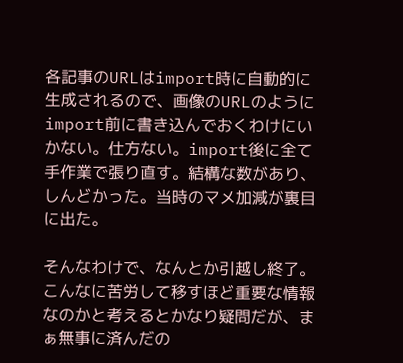各記事のURLはimport時に自動的に生成されるので、画像のURLのようにimport前に書き込んでおくわけにいかない。仕方ない。import後に全て手作業で張り直す。結構な数があり、しんどかった。当時のマメ加減が裏目に出た。

そんなわけで、なんとか引越し終了。こんなに苦労して移すほど重要な情報なのかと考えるとかなり疑問だが、まぁ無事に済んだの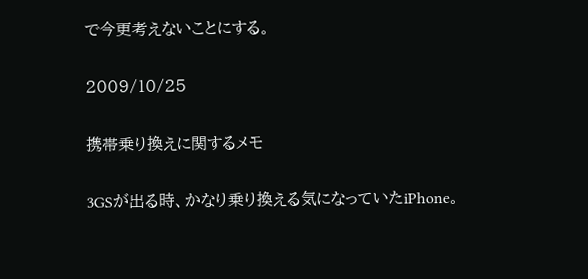で今更考えないことにする。

2009/10/25

携帯乗り換えに関するメモ

3GSが出る時、かなり乗り換える気になっていたiPhone。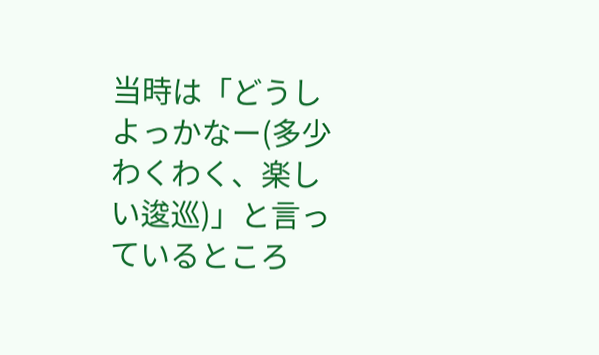当時は「どうしよっかなー(多少わくわく、楽しい逡巡)」と言っているところ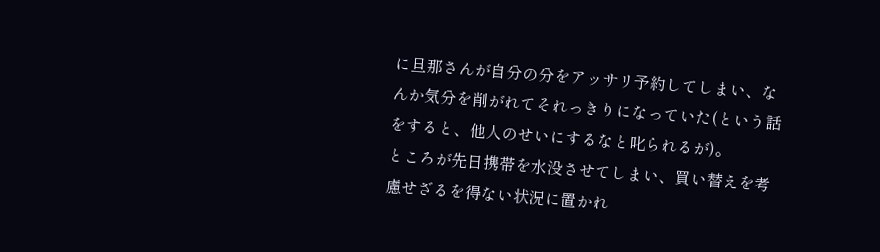に旦那さんが自分の分をアッサリ予約してしまい、なんか気分を削がれてそれっきりになっていた(という話をすると、他人のせいにするなと叱られるが)。
ところが先日携帯を水没させてしまい、買い替えを考慮せざるを得ない状況に置かれ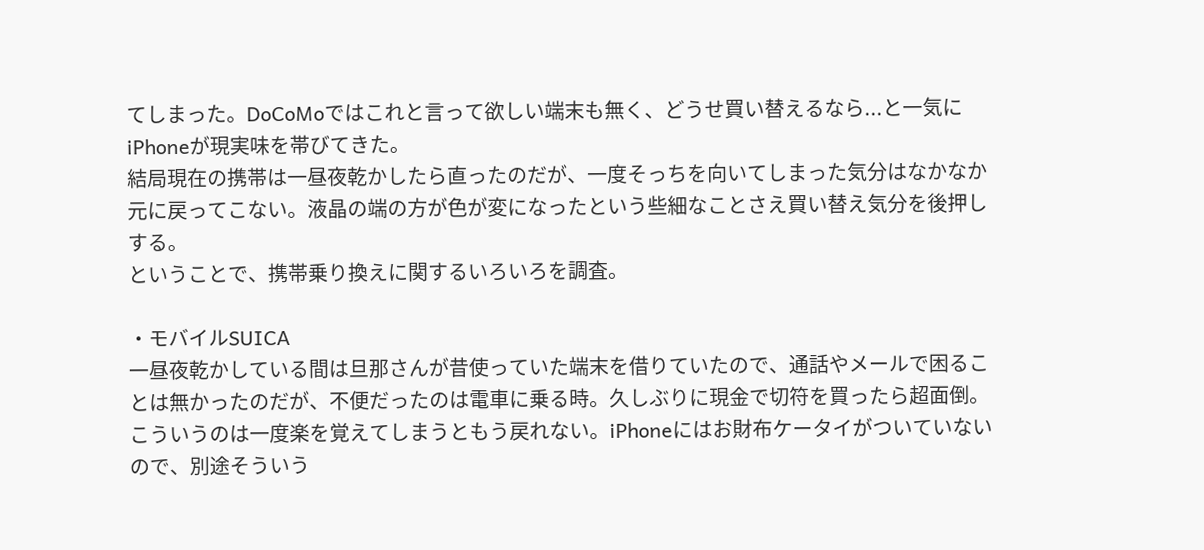てしまった。DoCoMoではこれと言って欲しい端末も無く、どうせ買い替えるなら...と一気にiPhoneが現実味を帯びてきた。
結局現在の携帯は一昼夜乾かしたら直ったのだが、一度そっちを向いてしまった気分はなかなか元に戻ってこない。液晶の端の方が色が変になったという些細なことさえ買い替え気分を後押しする。
ということで、携帯乗り換えに関するいろいろを調査。

・モバイルSUICA
一昼夜乾かしている間は旦那さんが昔使っていた端末を借りていたので、通話やメールで困ることは無かったのだが、不便だったのは電車に乗る時。久しぶりに現金で切符を買ったら超面倒。こういうのは一度楽を覚えてしまうともう戻れない。iPhoneにはお財布ケータイがついていないので、別途そういう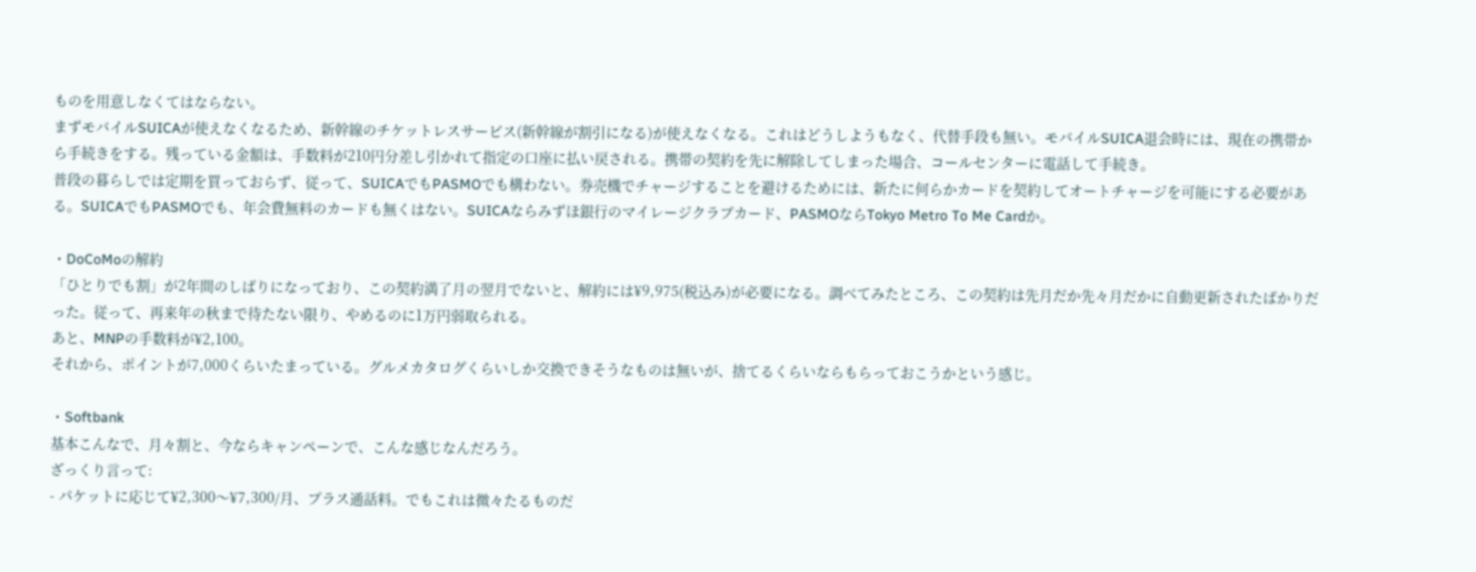ものを用意しなくてはならない。
まずモバイルSUICAが使えなくなるため、新幹線のチケットレスサービス(新幹線が割引になる)が使えなくなる。これはどうしようもなく、代替手段も無い。モバイルSUICA退会時には、現在の携帯から手続きをする。残っている金額は、手数料が210円分差し引かれて指定の口座に払い戻される。携帯の契約を先に解除してしまった場合、コールセンターに電話して手続き。
普段の暮らしでは定期を買っておらず、従って、SUICAでもPASMOでも構わない。券売機でチャージすることを避けるためには、新たに何らかカードを契約してオートチャージを可能にする必要がある。SUICAでもPASMOでも、年会費無料のカードも無くはない。SUICAならみずほ銀行のマイレージクラブカード、PASMOならTokyo Metro To Me Cardか。

・DoCoMoの解約
「ひとりでも割」が2年間のしばりになっており、この契約満了月の翌月でないと、解約には¥9,975(税込み)が必要になる。調べてみたところ、この契約は先月だか先々月だかに自動更新されたばかりだった。従って、再来年の秋まで待たない限り、やめるのに1万円弱取られる。
あと、MNPの手数料が¥2,100。
それから、ポイントが7,000くらいたまっている。グルメカタログくらいしか交換できそうなものは無いが、捨てるくらいならもらっておこうかという感じ。

・Softbank
基本こんなで、月々割と、今ならキャンペーンで、こんな感じなんだろう。
ざっくり言って:
- パケットに応じて¥2,300〜¥7,300/月、プラス通話料。でもこれは微々たるものだ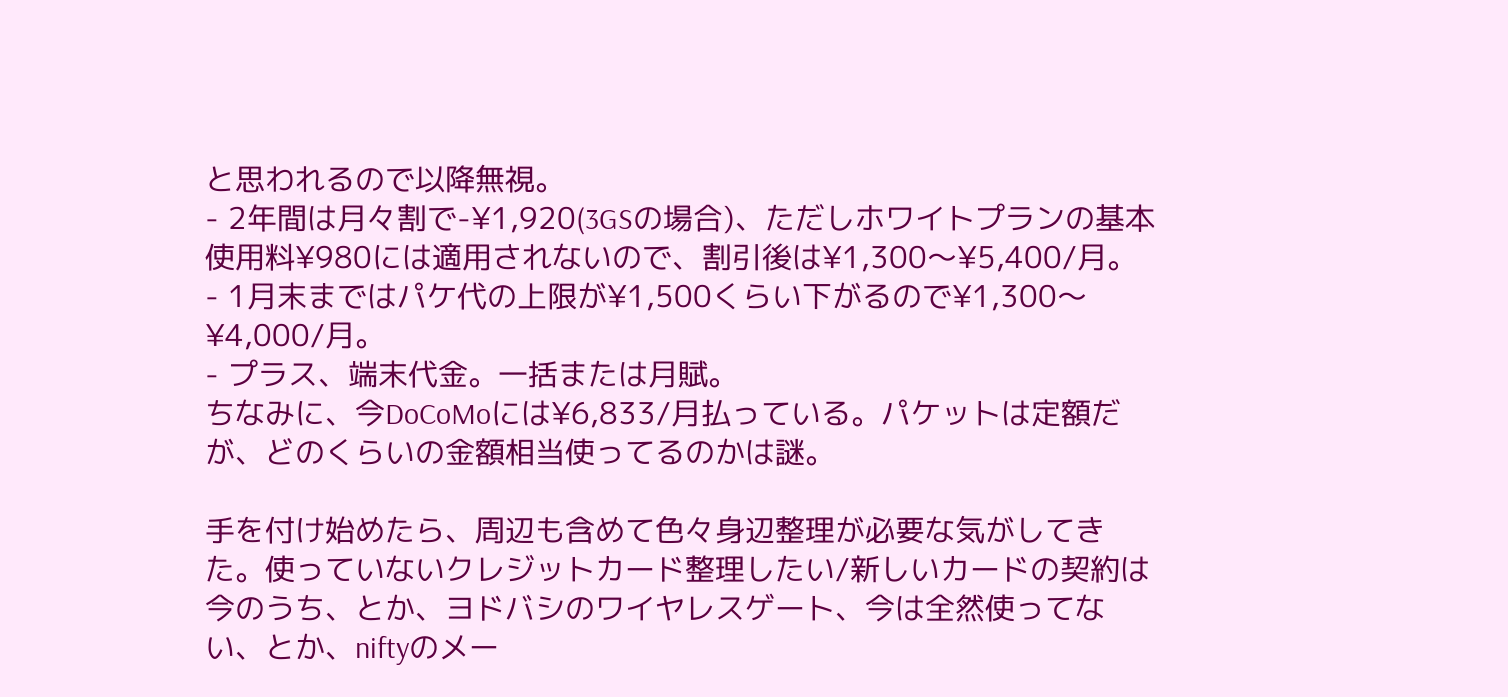と思われるので以降無視。
- 2年間は月々割で-¥1,920(3GSの場合)、ただしホワイトプランの基本使用料¥980には適用されないので、割引後は¥1,300〜¥5,400/月。
- 1月末まではパケ代の上限が¥1,500くらい下がるので¥1,300〜¥4,000/月。
- プラス、端末代金。一括または月賦。
ちなみに、今DoCoMoには¥6,833/月払っている。パケットは定額だが、どのくらいの金額相当使ってるのかは謎。

手を付け始めたら、周辺も含めて色々身辺整理が必要な気がしてきた。使っていないクレジットカード整理したい/新しいカードの契約は今のうち、とか、ヨドバシのワイヤレスゲート、今は全然使ってない、とか、niftyのメー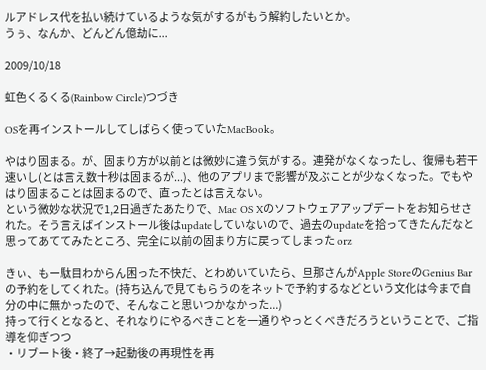ルアドレス代を払い続けているような気がするがもう解約したいとか。
うぅ、なんか、どんどん億劫に...

2009/10/18

虹色くるくる(Rainbow Circle)つづき

OSを再インストールしてしばらく使っていたMacBook。

やはり固まる。が、固まり方が以前とは微妙に違う気がする。連発がなくなったし、復帰も若干速いし(とは言え数十秒は固まるが...)、他のアプリまで影響が及ぶことが少なくなった。でもやはり固まることは固まるので、直ったとは言えない。
という微妙な状況で1,2日過ぎたあたりで、Mac OS Xのソフトウェアアップデートをお知らせされた。そう言えばインストール後はupdateしていないので、過去のupdateを拾ってきたんだなと思ってあててみたところ、完全に以前の固まり方に戻ってしまった orz

きぃ、もー駄目わからん困った不快だ、とわめいていたら、旦那さんがApple StoreのGenius Barの予約をしてくれた。(持ち込んで見てもらうのをネットで予約するなどという文化は今まで自分の中に無かったので、そんなこと思いつかなかった...)
持って行くとなると、それなりにやるべきことを一通りやっとくべきだろうということで、ご指導を仰ぎつつ
・リブート後・終了→起動後の再現性を再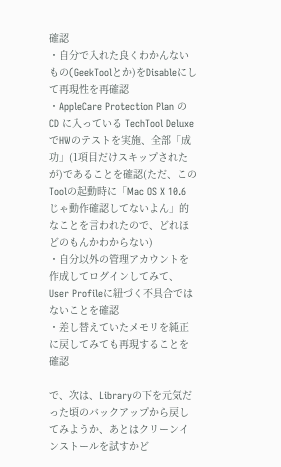確認
・自分で入れた良くわかんないもの(GeekToolとか)をDisableにして再現性を再確認
・AppleCare Protection Plan の CD に入っている TechTool Deluxe でHWのテストを実施、全部「成功」(1項目だけスキップされたが)であることを確認(ただ、このToolの起動時に「Mac OS X 10.6 じゃ動作確認してないよん」的なことを言われたので、どれほどのもんかわからない)
・自分以外の管理アカウントを作成してログインしてみて、User Profileに紐づく不具合ではないことを確認
・差し替えていたメモリを純正に戻してみても再現することを確認

で、次は、Libraryの下を元気だった頃のバックアップから戻してみようか、あとはクリーンインストールを試すかど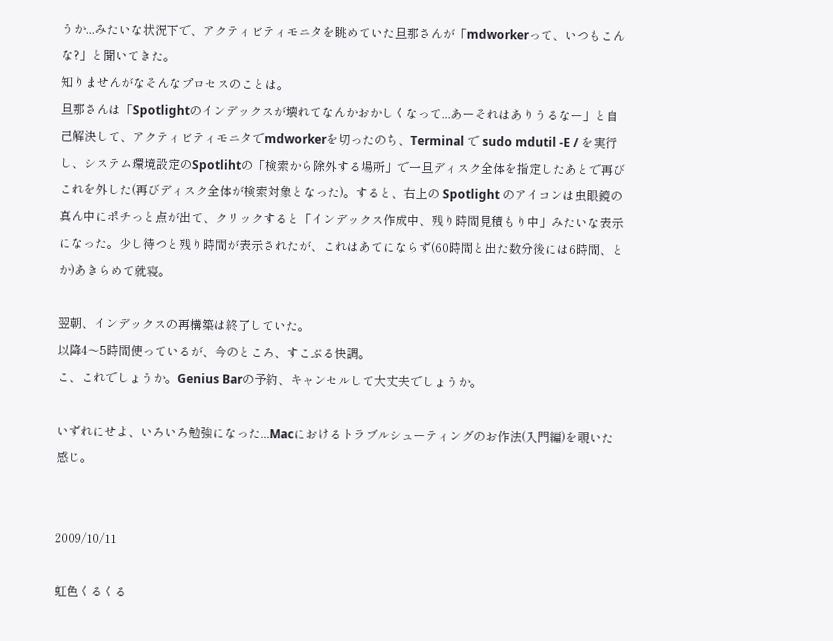うか...みたいな状況下で、アクティビティモニタを眺めていた旦那さんが「mdworkerって、いつもこんな?」と聞いてきた。
知りませんがなそんなプロセスのことは。
旦那さんは「Spotlightのインデックスが壊れてなんかおかしくなって...あーそれはありうるなー」と自己解決して、アクティビティモニタでmdworkerを切ったのち、Terminal で sudo mdutil -E / を実行し、システム環境設定のSpotlihtの「検索から除外する場所」で一旦ディスク全体を指定したあとで再びこれを外した(再びディスク全体が検索対象となった)。すると、右上の Spotlight のアイコンは虫眼鏡の真ん中にポチっと点が出て、クリックすると「インデックス作成中、残り時間見積もり中」みたいな表示になった。少し待つと残り時間が表示されたが、これはあてにならず(60時間と出た数分後には6時間、とか)あきらめて就寝。

翌朝、インデックスの再構築は終了していた。
以降4〜5時間使っているが、今のところ、すこぶる快調。
こ、これでしょうか。Genius Barの予約、キャンセルして大丈夫でしょうか。

いずれにせよ、いろいろ勉強になった...Macにおけるトラブルシューティングのお作法(入門編)を覗いた感じ。


2009/10/11

虹色くるくる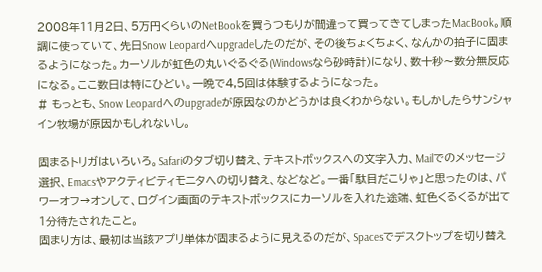2008年11月2日、5万円くらいのNetBookを買うつもりが間違って買ってきてしまったMacBook。順調に使っていて、先日Snow Leopardへupgradeしたのだが、その後ちょくちょく、なんかの拍子に固まるようになった。カーソルが虹色の丸いぐるぐる(Windowsなら砂時計)になり、数十秒〜数分無反応になる。ここ数日は特にひどい。一晩で4,5回は体験するようになった。
# もっとも、Snow Leopardへのupgradeが原因なのかどうかは良くわからない。もしかしたらサンシャイン牧場が原因かもしれないし。

固まるトリガはいろいろ。Safariのタブ切り替え、テキストボックスへの文字入力、Mailでのメッセージ選択、Emacsやアクティビティモニタへの切り替え、などなど。一番「駄目だこりゃ」と思ったのは、パワーオフ→オンして、ログイン画面のテキストボックスにカーソルを入れた途端、虹色くるくるが出て1分待たされたこと。
固まり方は、最初は当該アプリ単体が固まるように見えるのだが、Spacesでデスクトップを切り替え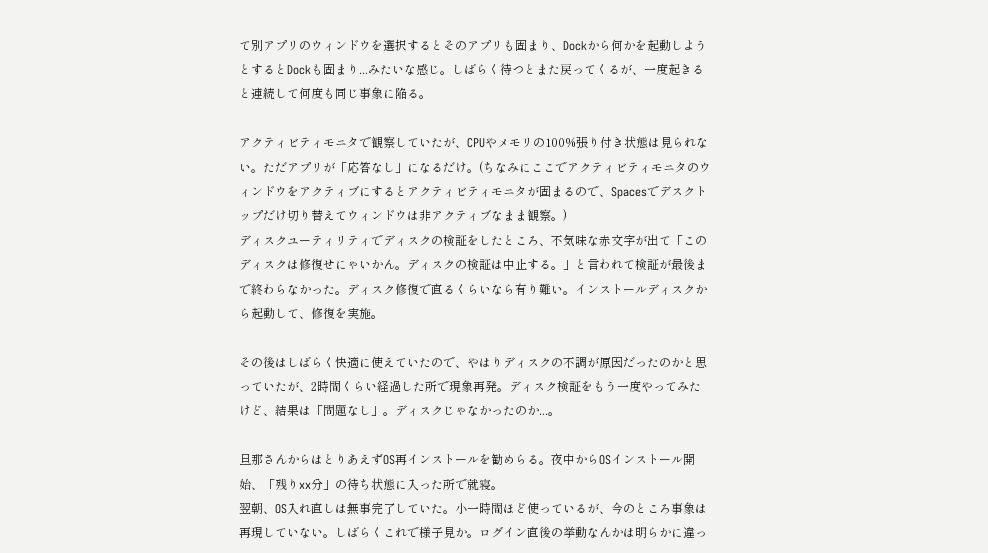て別アプリのウィンドウを選択するとそのアプリも固まり、Dockから何かを起動しようとするとDockも固まり...みたいな感じ。しばらく待つとまた戻ってくるが、一度起きると連続して何度も同じ事象に陥る。

アクティビティモニタで観察していたが、CPUやメモリの100%張り付き状態は見られない。ただアプリが「応答なし」になるだけ。(ちなみにここでアクティビティモニタのウィンドウをアクティブにするとアクティビティモニタが固まるので、Spacesでデスクトップだけ切り替えてウィンドウは非アクティブなまま観察。)
ディスクユーティリティでディスクの検証をしたところ、不気味な赤文字が出て「このディスクは修復せにゃいかん。ディスクの検証は中止する。」と言われて検証が最後まで終わらなかった。ディスク修復で直るくらいなら有り難い。インストールディスクから起動して、修復を実施。

その後はしばらく快適に使えていたので、やはりディスクの不調が原因だったのかと思っていたが、2時間くらい経過した所で現象再発。ディスク検証をもう一度やってみたけど、結果は「問題なし」。ディスクじゃなかったのか...。

旦那さんからはとりあえずOS再インストールを勧めらる。夜中からOSインストール開始、「残りxx分」の待ち状態に入った所で就寝。
翌朝、OS入れ直しは無事完了していた。小一時間ほど使っているが、今のところ事象は再現していない。しばらくこれで様子見か。ログイン直後の挙動なんかは明らかに違っ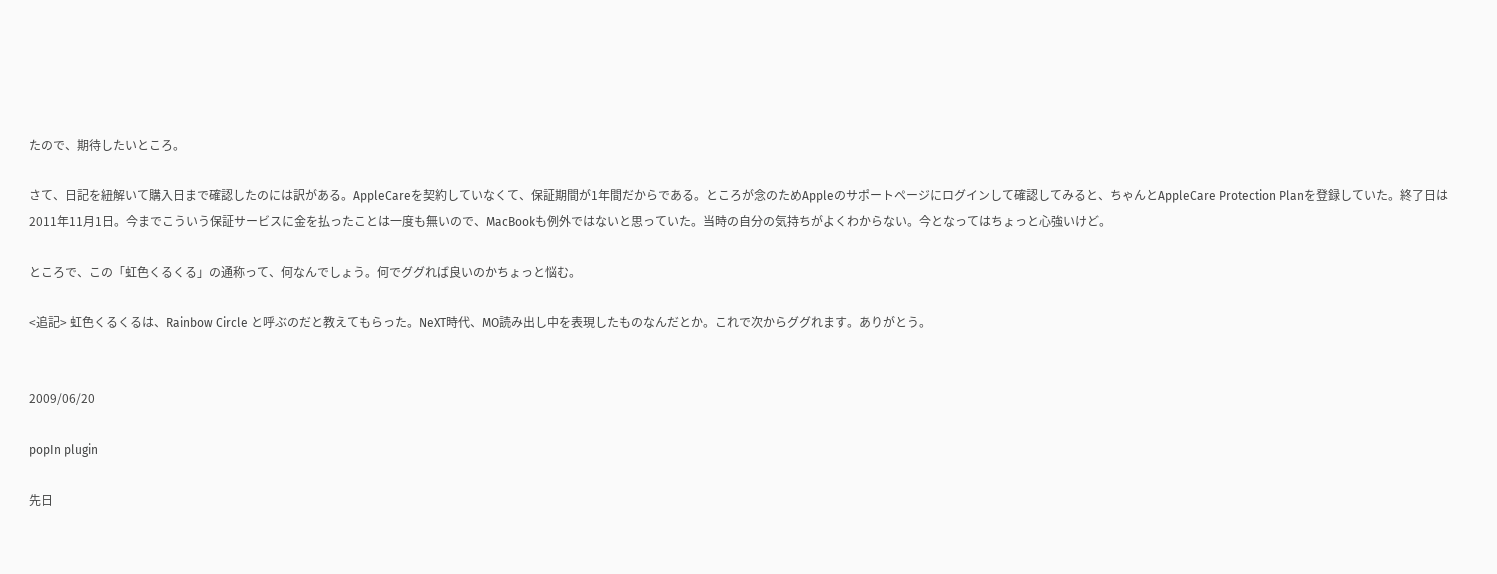たので、期待したいところ。

さて、日記を紐解いて購入日まで確認したのには訳がある。AppleCareを契約していなくて、保証期間が1年間だからである。ところが念のためAppleのサポートページにログインして確認してみると、ちゃんとAppleCare Protection Planを登録していた。終了日は2011年11月1日。今までこういう保証サービスに金を払ったことは一度も無いので、MacBookも例外ではないと思っていた。当時の自分の気持ちがよくわからない。今となってはちょっと心強いけど。

ところで、この「虹色くるくる」の通称って、何なんでしょう。何でググれば良いのかちょっと悩む。

<追記> 虹色くるくるは、Rainbow Circle と呼ぶのだと教えてもらった。NeXT時代、MO読み出し中を表現したものなんだとか。これで次からググれます。ありがとう。


2009/06/20

popIn plugin

先日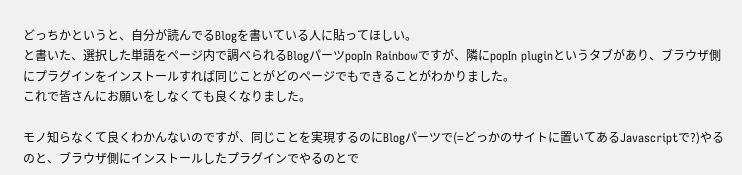どっちかというと、自分が読んでるBlogを書いている人に貼ってほしい。
と書いた、選択した単語をページ内で調べられるBlogパーツpopIn Rainbowですが、隣にpopIn pluginというタブがあり、ブラウザ側にプラグインをインストールすれば同じことがどのページでもできることがわかりました。
これで皆さんにお願いをしなくても良くなりました。

モノ知らなくて良くわかんないのですが、同じことを実現するのにBlogパーツで(=どっかのサイトに置いてあるJavascriptで?)やるのと、ブラウザ側にインストールしたプラグインでやるのとで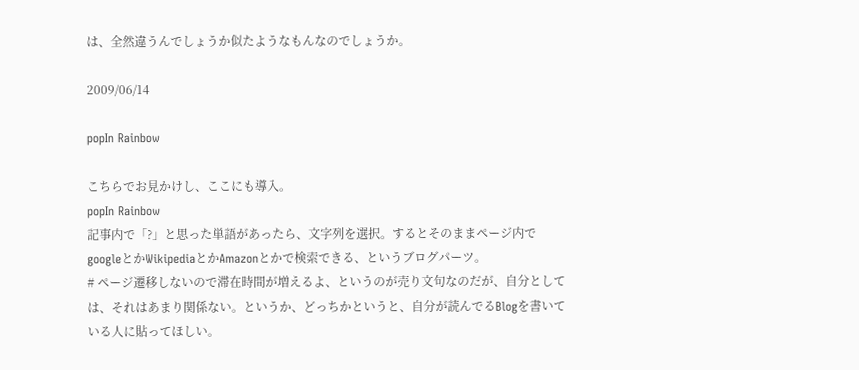は、全然違うんでしょうか似たようなもんなのでしょうか。

2009/06/14

popIn Rainbow

こちらでお見かけし、ここにも導入。
popIn Rainbow
記事内で「?」と思った単語があったら、文字列を選択。するとそのままページ内でgoogleとかWikipediaとかAmazonとかで検索できる、というブログパーツ。
# ページ遷移しないので滞在時間が増えるよ、というのが売り文句なのだが、自分としては、それはあまり関係ない。というか、どっちかというと、自分が読んでるBlogを書いている人に貼ってほしい。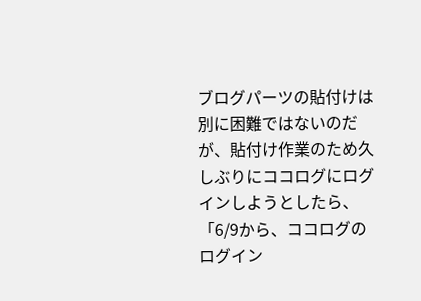ブログパーツの貼付けは別に困難ではないのだが、貼付け作業のため久しぶりにココログにログインしようとしたら、「6/9から、ココログのログイン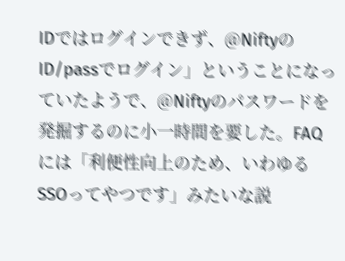IDではログインできず、@NiftyのID/passでログイン」ということになっていたようで、@Niftyのパスワードを発掘するのに小一時間を要した。FAQには「利便性向上のため、いわゆるSSOってやつです」みたいな説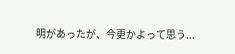明があったが、今更かよって思う...